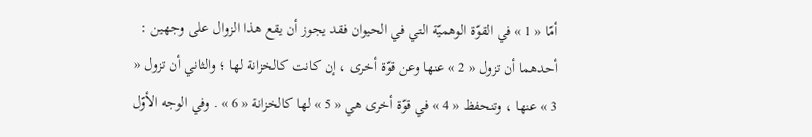أمّا « 1 » في القوّة الوهميّة التي في الحيوان فقد يجوز أن يقع هذا الزوال على وجهين : أحدهما أن تزول « 2 » عنها وعن قوّة أخرى ، إن كانت كالخزانة لها ؛ والثاني أن تزول « 3 » عنها ، وتنحفظ « 4 » في قوّة أخرى هي « 5 » لها كالخزانة « 6 » . وفي الوجه الأوّل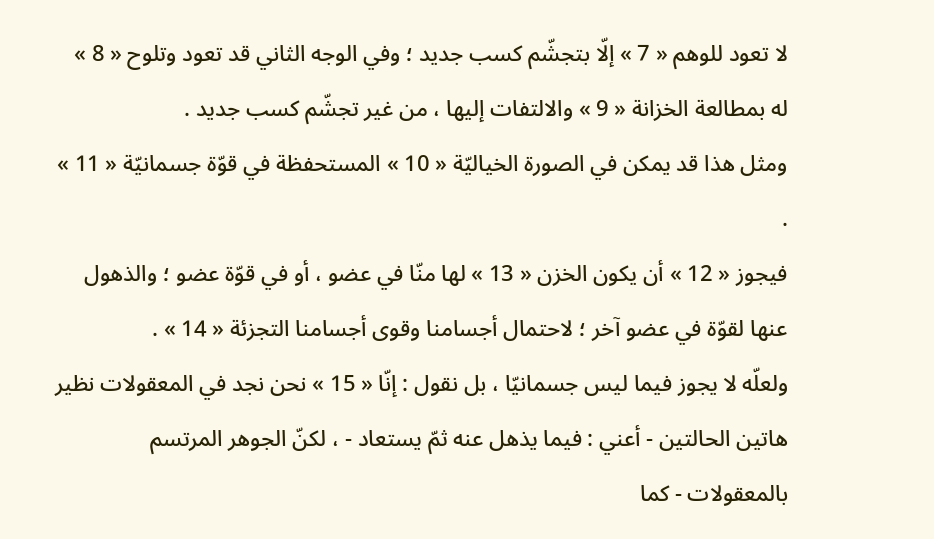لا تعود للوهم « 7 » إلّا بتجشّم كسب جديد ؛ وفي الوجه الثاني قد تعود وتلوح « 8 » له بمطالعة الخزانة « 9 » والالتفات إليها ، من غير تجشّم كسب جديد .
ومثل هذا قد يمكن في الصورة الخياليّة « 10 » المستحفظة في قوّة جسمانيّة « 11 » .
فيجوز « 12 » أن يكون الخزن « 13 » لها منّا في عضو ، أو في قوّة عضو ؛ والذهول عنها لقوّة في عضو آخر ؛ لاحتمال أجسامنا وقوى أجسامنا التجزئة « 14 » .
ولعلّه لا يجوز فيما ليس جسمانيّا ، بل نقول : إنّا « 15 » نحن نجد في المعقولات نظير هاتين الحالتين - أعني : فيما يذهل عنه ثمّ يستعاد - ، لكنّ الجوهر المرتسم بالمعقولات - كما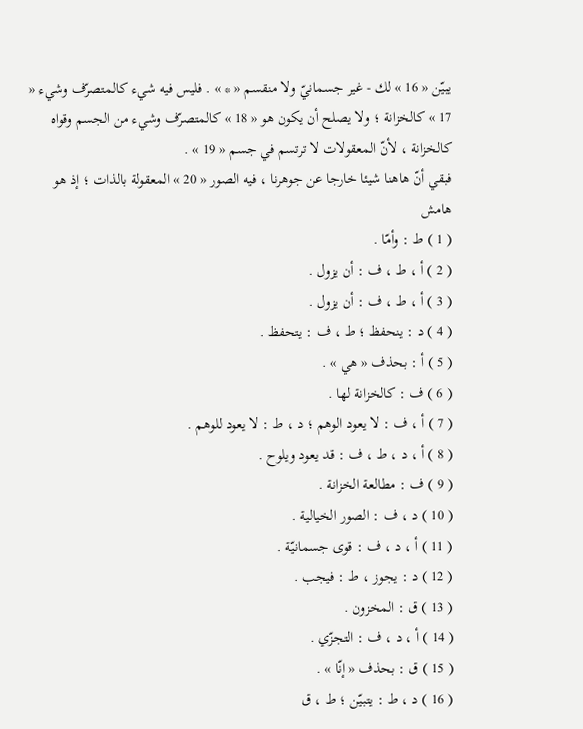يبيّن « 16 » لك - غير جسمانيّ ولا منقسم « * » . فليس فيه شيء كالمتصرّف وشيء « 17 » كالخزانة ؛ ولا يصلح أن يكون هو « 18 » كالمتصرّف وشيء من الجسم وقواه كالخزانة ، لأنّ المعقولات لا ترتسم في جسم « 19 » .
فبقي أنّ هاهنا شيئا خارجا عن جوهرنا ، فيه الصور « 20 » المعقولة بالذات ؛ إذ هو
هامش
( 1 ) ط : وأمّا .
( 2 ) أ ، ط ، ف : أن يزول .
( 3 ) أ ، ط ، ف : أن يزول .
( 4 ) د : ينحفظ ؛ ط ، ف : يتحفظ .
( 5 ) أ : بحذف « هي » .
( 6 ) ف : كالخزانة لها .
( 7 ) أ ، ف : لا يعود الوهم ؛ د ، ط : لا يعود للوهم .
( 8 ) أ ، د ، ط ، ف : قد يعود ويلوح .
( 9 ) ف : مطالعة الخزانة .
( 10 ) د ، ف : الصور الخيالية .
( 11 ) أ ، د ، ف : قوى جسمانيّة .
( 12 ) د : يجوز ، ط : فيجب .
( 13 ) ق : المخزون .
( 14 ) أ ، د ، ف : التجزّي .
( 15 ) ق : بحذف « إنّا » .
( 16 ) د ، ط : يتبيّن ؛ ط ، ق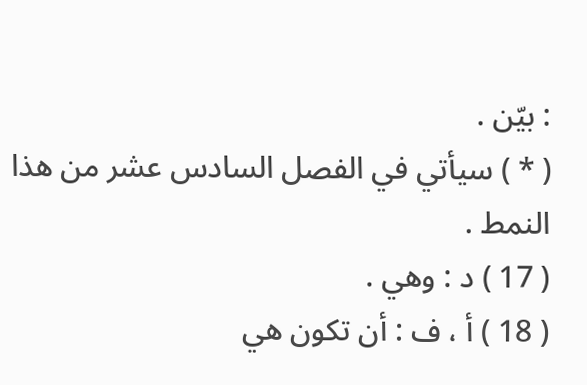: بيّن .
( * ) سيأتي في الفصل السادس عشر من هذا النمط .
( 17 ) د : وهي .
( 18 ) أ ، ف : أن تكون هي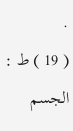.
( 19 ) ط : الجسم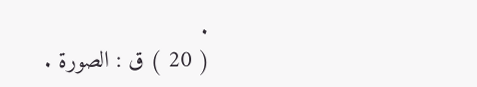.
( 20 ) ق : الصورة .